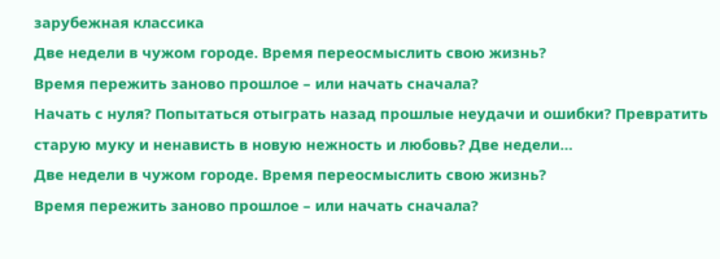зарубежная классика
Две недели в чужом городе. Время переосмыслить свою жизнь?
Время пережить заново прошлое – или начать сначала?
Начать с нуля? Попытаться отыграть назад прошлые неудачи и ошибки? Превратить старую муку и ненависть в новую нежность и любовь? Две недели…
Две недели в чужом городе. Время переосмыслить свою жизнь?
Время пережить заново прошлое – или начать сначала?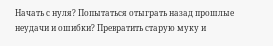Начать с нуля? Попытаться отыграть назад прошлые неудачи и ошибки? Превратить старую муку и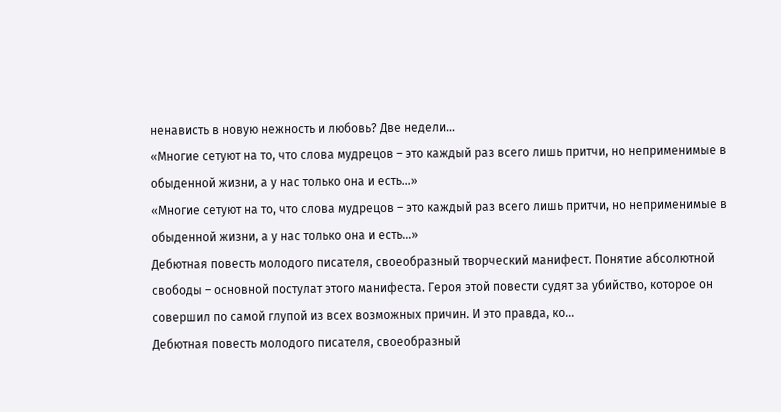ненависть в новую нежность и любовь? Две недели…
«Многие сетуют на то, что слова мудрецов – это каждый раз всего лишь притчи, но неприменимые в обыденной жизни, а у нас только она и есть…»
«Многие сетуют на то, что слова мудрецов – это каждый раз всего лишь притчи, но неприменимые в обыденной жизни, а у нас только она и есть…»
Дебютная повесть молодого писателя, своеобразный творческий манифест. Понятие абсолютной свободы – основной постулат этого манифеста. Героя этой повести судят за убийство, которое он совершил по самой глупой из всех возможных причин. И это правда, ко…
Дебютная повесть молодого писателя, своеобразный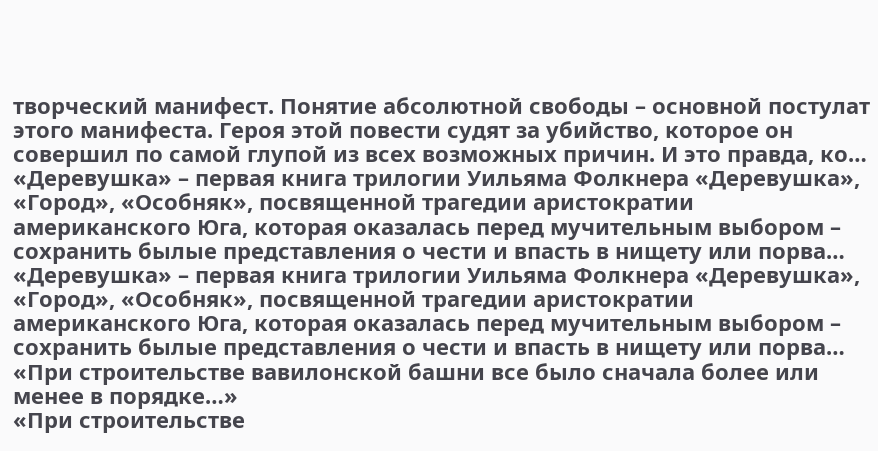творческий манифест. Понятие абсолютной свободы – основной постулат этого манифеста. Героя этой повести судят за убийство, которое он совершил по самой глупой из всех возможных причин. И это правда, ко…
«Деревушка» – первая книга трилогии Уильяма Фолкнера «Деревушка», «Город», «Особняк», посвященной трагедии аристократии американского Юга, которая оказалась перед мучительным выбором – сохранить былые представления о чести и впасть в нищету или порва…
«Деревушка» – первая книга трилогии Уильяма Фолкнера «Деревушка», «Город», «Особняк», посвященной трагедии аристократии американского Юга, которая оказалась перед мучительным выбором – сохранить былые представления о чести и впасть в нищету или порва…
«При строительстве вавилонской башни все было сначала более или менее в порядке…»
«При строительстве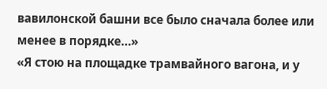вавилонской башни все было сначала более или менее в порядке…»
«Я стою на площадке трамвайного вагона, и у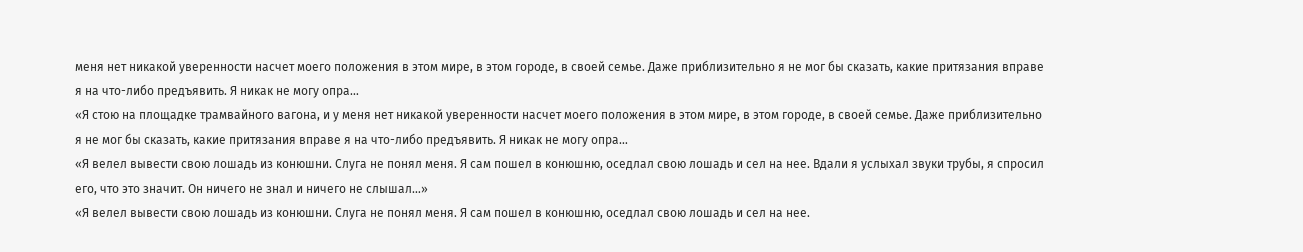меня нет никакой уверенности насчет моего положения в этом мире, в этом городе, в своей семье. Даже приблизительно я не мог бы сказать, какие притязания вправе я на что-либо предъявить. Я никак не могу опра…
«Я стою на площадке трамвайного вагона, и у меня нет никакой уверенности насчет моего положения в этом мире, в этом городе, в своей семье. Даже приблизительно я не мог бы сказать, какие притязания вправе я на что-либо предъявить. Я никак не могу опра…
«Я велел вывести свою лошадь из конюшни. Слуга не понял меня. Я сам пошел в конюшню, оседлал свою лошадь и сел на нее. Вдали я услыхал звуки трубы, я спросил его, что это значит. Он ничего не знал и ничего не слышал…»
«Я велел вывести свою лошадь из конюшни. Слуга не понял меня. Я сам пошел в конюшню, оседлал свою лошадь и сел на нее.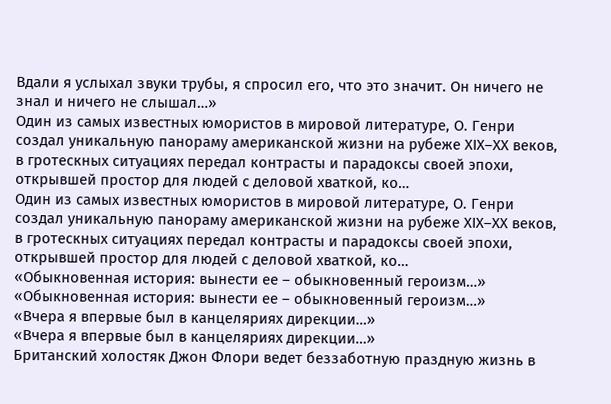Вдали я услыхал звуки трубы, я спросил его, что это значит. Он ничего не знал и ничего не слышал…»
Один из самых известных юмористов в мировой литературе, О. Генри создал уникальную панораму американской жизни на рубеже XIX–XX веков, в гротескных ситуациях передал контрасты и парадоксы своей эпохи, открывшей простор для людей с деловой хваткой, ко…
Один из самых известных юмористов в мировой литературе, О. Генри создал уникальную панораму американской жизни на рубеже XIX–XX веков, в гротескных ситуациях передал контрасты и парадоксы своей эпохи, открывшей простор для людей с деловой хваткой, ко…
«Обыкновенная история: вынести ее – обыкновенный героизм…»
«Обыкновенная история: вынести ее – обыкновенный героизм…»
«Вчера я впервые был в канцеляриях дирекции…»
«Вчера я впервые был в канцеляриях дирекции…»
Британский холостяк Джон Флори ведет беззаботную праздную жизнь в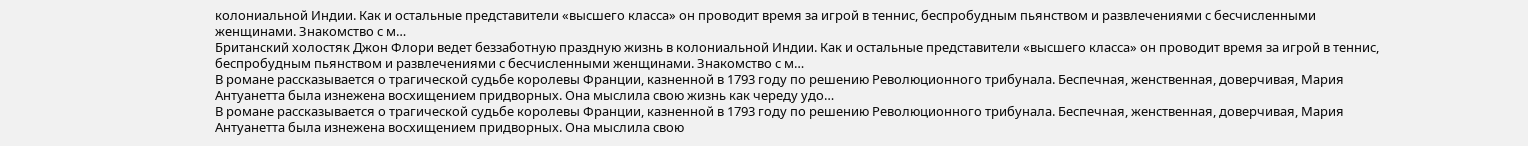колониальной Индии. Как и остальные представители «высшего класса» он проводит время за игрой в теннис, беспробудным пьянством и развлечениями с бесчисленными женщинами. Знакомство с м…
Британский холостяк Джон Флори ведет беззаботную праздную жизнь в колониальной Индии. Как и остальные представители «высшего класса» он проводит время за игрой в теннис, беспробудным пьянством и развлечениями с бесчисленными женщинами. Знакомство с м…
В романе рассказывается о трагической судьбе королевы Франции, казненной в 1793 году по решению Революционного трибунала. Беспечная, женственная, доверчивая, Мария Антуанетта была изнежена восхищением придворных. Она мыслила свою жизнь как череду удо…
В романе рассказывается о трагической судьбе королевы Франции, казненной в 1793 году по решению Революционного трибунала. Беспечная, женственная, доверчивая, Мария Антуанетта была изнежена восхищением придворных. Она мыслила свою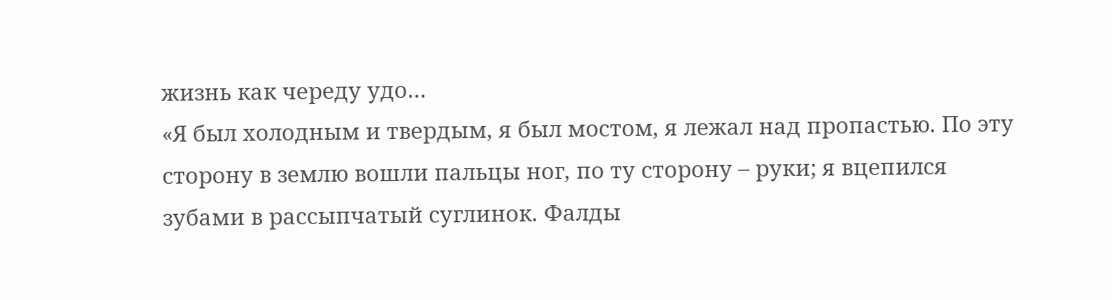жизнь как череду удо…
«Я был холодным и твердым, я был мостом, я лежал над пропастью. По эту сторону в землю вошли пальцы ног, по ту сторону – руки; я вцепился зубами в рассыпчатый суглинок. Фалды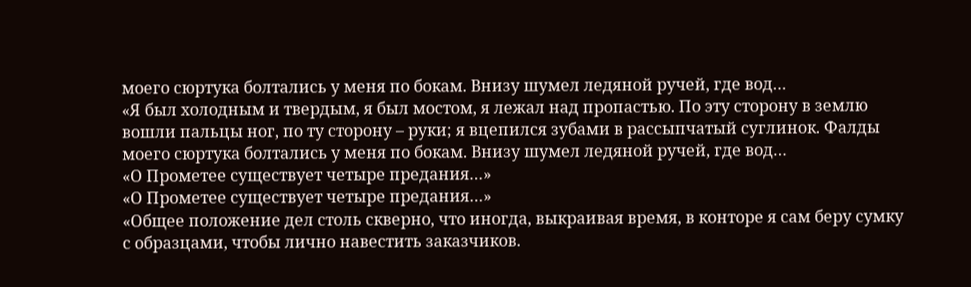моего сюртука болтались у меня по бокам. Внизу шумел ледяной ручей, где вод…
«Я был холодным и твердым, я был мостом, я лежал над пропастью. По эту сторону в землю вошли пальцы ног, по ту сторону – руки; я вцепился зубами в рассыпчатый суглинок. Фалды моего сюртука болтались у меня по бокам. Внизу шумел ледяной ручей, где вод…
«О Прометее существует четыре предания…»
«О Прометее существует четыре предания…»
«Общее положение дел столь скверно, что иногда, выкраивая время, в конторе я сам беру сумку с образцами, чтобы лично навестить заказчиков.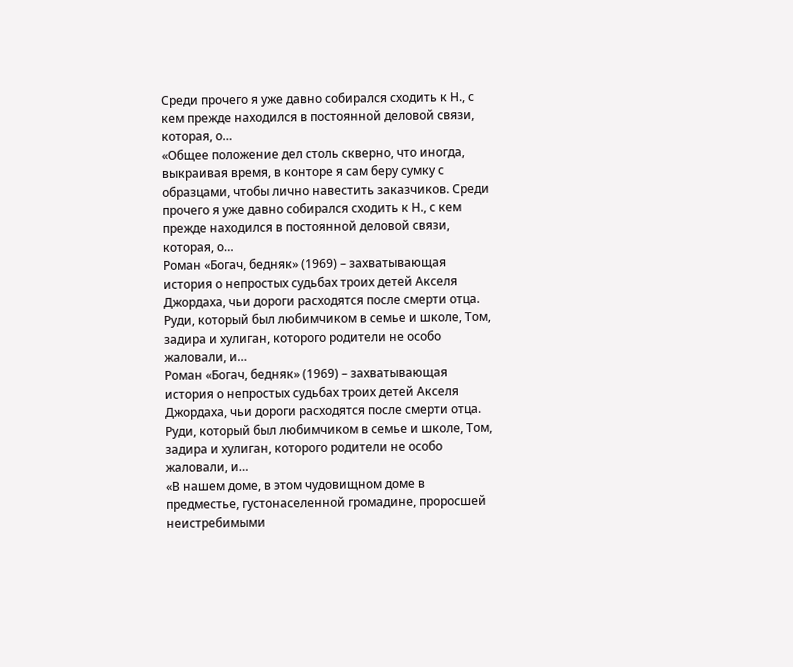Среди прочего я уже давно собирался сходить к Н., с кем прежде находился в постоянной деловой связи, которая, о…
«Общее положение дел столь скверно, что иногда, выкраивая время, в конторе я сам беру сумку с образцами, чтобы лично навестить заказчиков. Среди прочего я уже давно собирался сходить к Н., с кем прежде находился в постоянной деловой связи, которая, о…
Роман «Богач, бедняк» (1969) – захватывающая история о непростых судьбах троих детей Акселя Джордаха, чьи дороги расходятся после смерти отца.
Руди, который был любимчиком в семье и школе, Том, задира и хулиган, которого родители не особо жаловали, и…
Роман «Богач, бедняк» (1969) – захватывающая история о непростых судьбах троих детей Акселя Джордаха, чьи дороги расходятся после смерти отца.
Руди, который был любимчиком в семье и школе, Том, задира и хулиган, которого родители не особо жаловали, и…
«В нашем доме, в этом чудовищном доме в предместье, густонаселенной громадине, проросшей неистребимыми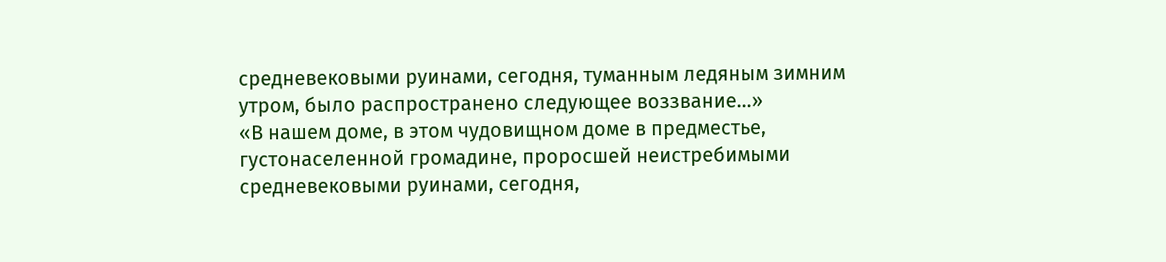средневековыми руинами, сегодня, туманным ледяным зимним утром, было распространено следующее воззвание…»
«В нашем доме, в этом чудовищном доме в предместье, густонаселенной громадине, проросшей неистребимыми средневековыми руинами, сегодня,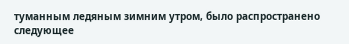туманным ледяным зимним утром, было распространено следующее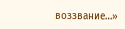воззвание…»